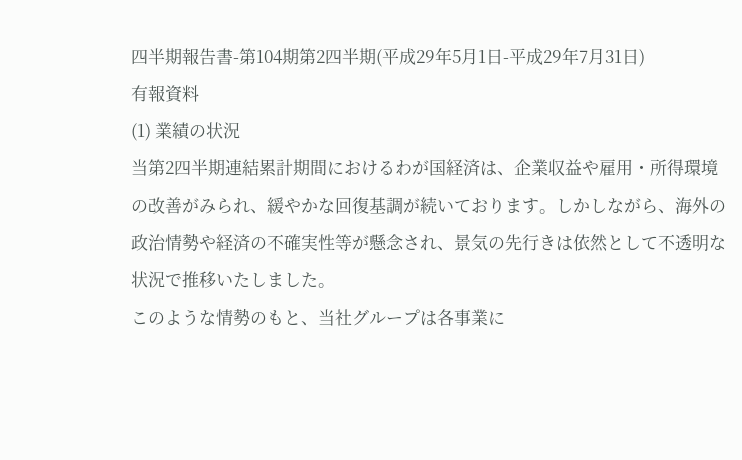四半期報告書-第104期第2四半期(平成29年5月1日-平成29年7月31日)
有報資料
(1) 業績の状況
当第2四半期連結累計期間におけるわが国経済は、企業収益や雇用・所得環境の改善がみられ、緩やかな回復基調が続いております。しかしながら、海外の政治情勢や経済の不確実性等が懸念され、景気の先行きは依然として不透明な状況で推移いたしました。
このような情勢のもと、当社グループは各事業に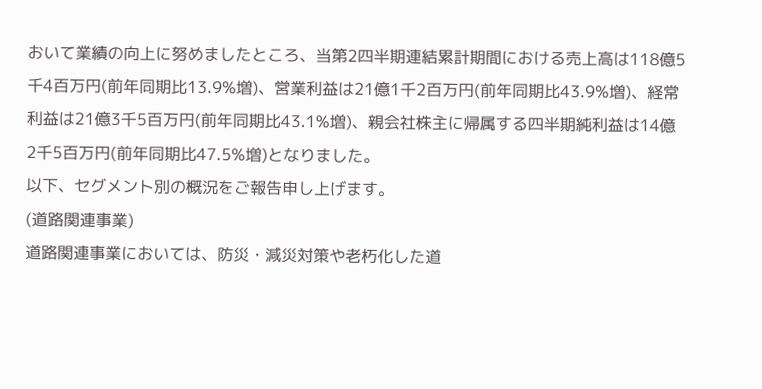おいて業績の向上に努めましたところ、当第2四半期連結累計期間における売上高は118億5千4百万円(前年同期比13.9%増)、営業利益は21億1千2百万円(前年同期比43.9%増)、経常利益は21億3千5百万円(前年同期比43.1%増)、親会社株主に帰属する四半期純利益は14億2千5百万円(前年同期比47.5%増)となりました。
以下、セグメント別の概況をご報告申し上げます。
(道路関連事業)
道路関連事業においては、防災・減災対策や老朽化した道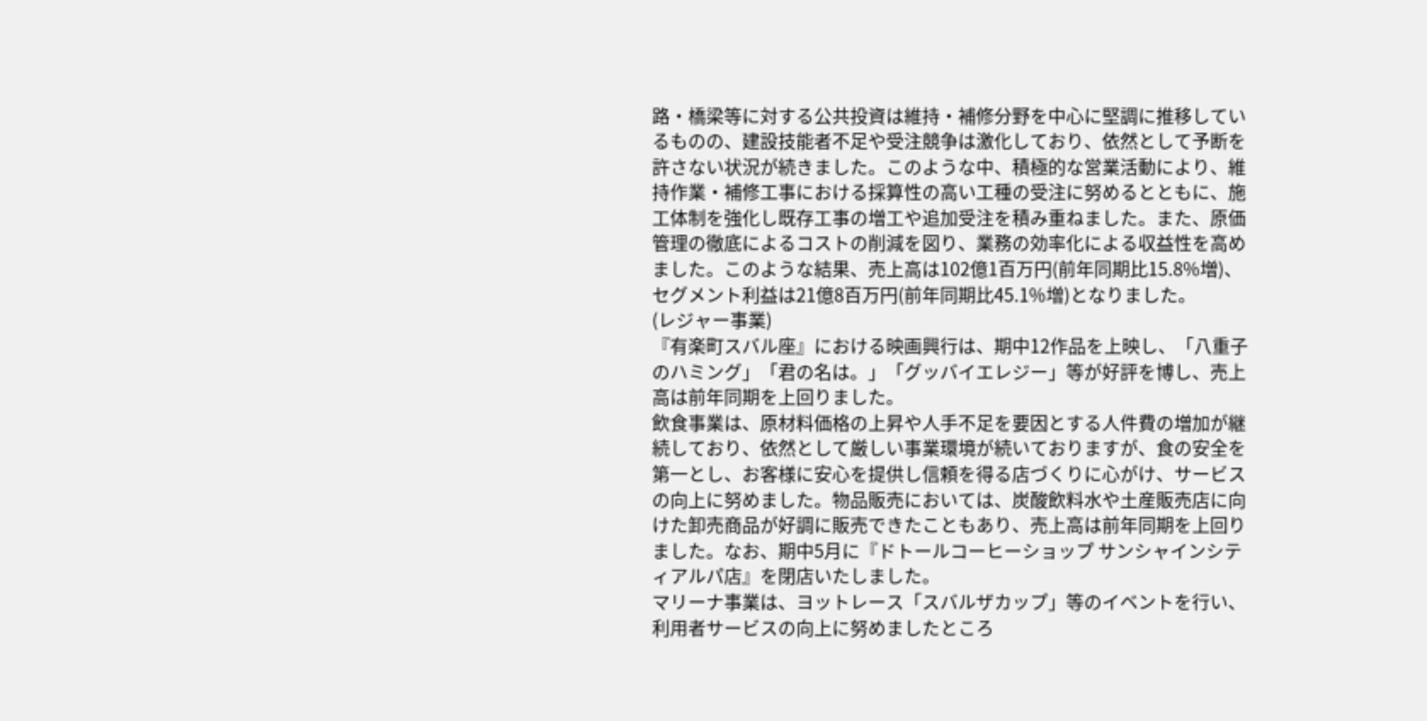路・橋梁等に対する公共投資は維持・補修分野を中心に堅調に推移しているものの、建設技能者不足や受注競争は激化しており、依然として予断を許さない状況が続きました。このような中、積極的な営業活動により、維持作業・補修工事における採算性の高い工種の受注に努めるとともに、施工体制を強化し既存工事の増工や追加受注を積み重ねました。また、原価管理の徹底によるコストの削減を図り、業務の効率化による収益性を高めました。このような結果、売上高は102億1百万円(前年同期比15.8%増)、セグメント利益は21億8百万円(前年同期比45.1%増)となりました。
(レジャー事業)
『有楽町スバル座』における映画興行は、期中12作品を上映し、「八重子のハミング」「君の名は。」「グッバイエレジー」等が好評を博し、売上高は前年同期を上回りました。
飲食事業は、原材料価格の上昇や人手不足を要因とする人件費の増加が継続しており、依然として厳しい事業環境が続いておりますが、食の安全を第一とし、お客様に安心を提供し信頼を得る店づくりに心がけ、サービスの向上に努めました。物品販売においては、炭酸飲料水や土産販売店に向けた卸売商品が好調に販売できたこともあり、売上高は前年同期を上回りました。なお、期中5月に『ドトールコーヒーショップ サンシャインシティアルパ店』を閉店いたしました。
マリーナ事業は、ヨットレース「スバルザカップ」等のイベントを行い、利用者サービスの向上に努めましたところ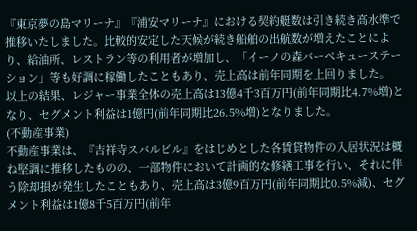『東京夢の島マリーナ』『浦安マリーナ』における契約艇数は引き続き高水準で推移いたしました。比較的安定した天候が続き船舶の出航数が増えたことにより、給油所、レストラン等の利用者が増加し、「イーノの森バーベキューステーション」等も好調に稼働したこともあり、売上高は前年同期を上回りました。
以上の結果、レジャー事業全体の売上高は13億4千3百万円(前年同期比4.7%増)となり、セグメント利益は1億円(前年同期比26.5%増)となりました。
(不動産事業)
不動産事業は、『吉祥寺スバルビル』をはじめとした各賃貸物件の入居状況は概ね堅調に推移したものの、一部物件において計画的な修繕工事を行い、それに伴う除却損が発生したこともあり、売上高は3億9百万円(前年同期比0.5%減)、セグメント利益は1億8千5百万円(前年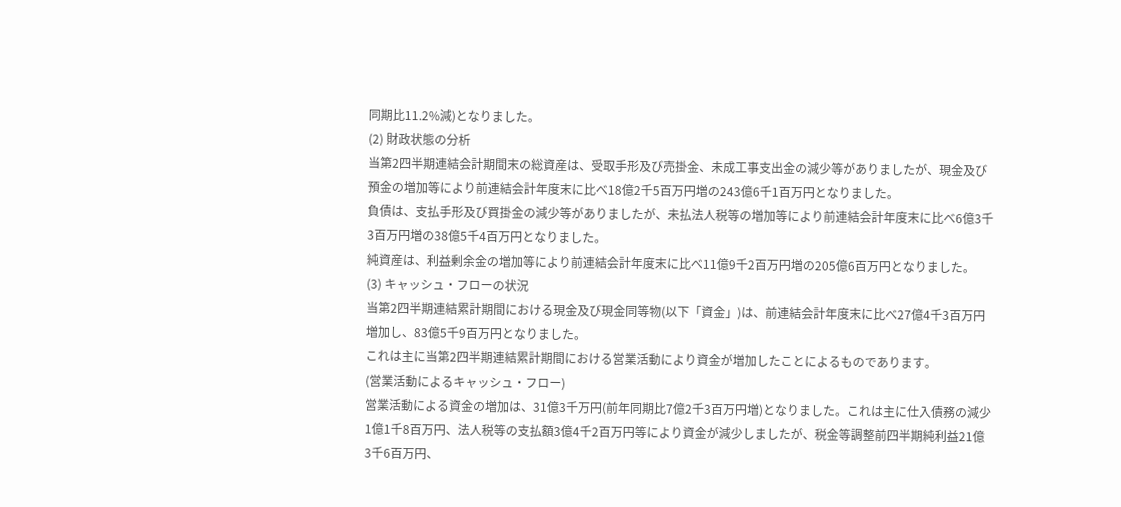同期比11.2%減)となりました。
(2) 財政状態の分析
当第2四半期連結会計期間末の総資産は、受取手形及び売掛金、未成工事支出金の減少等がありましたが、現金及び預金の増加等により前連結会計年度末に比べ18億2千5百万円増の243億6千1百万円となりました。
負債は、支払手形及び買掛金の減少等がありましたが、未払法人税等の増加等により前連結会計年度末に比べ6億3千3百万円増の38億5千4百万円となりました。
純資産は、利益剰余金の増加等により前連結会計年度末に比べ11億9千2百万円増の205億6百万円となりました。
(3) キャッシュ・フローの状況
当第2四半期連結累計期間における現金及び現金同等物(以下「資金」)は、前連結会計年度末に比べ27億4千3百万円増加し、83億5千9百万円となりました。
これは主に当第2四半期連結累計期間における営業活動により資金が増加したことによるものであります。
(営業活動によるキャッシュ・フロー)
営業活動による資金の増加は、31億3千万円(前年同期比7億2千3百万円増)となりました。これは主に仕入債務の減少1億1千8百万円、法人税等の支払額3億4千2百万円等により資金が減少しましたが、税金等調整前四半期純利益21億3千6百万円、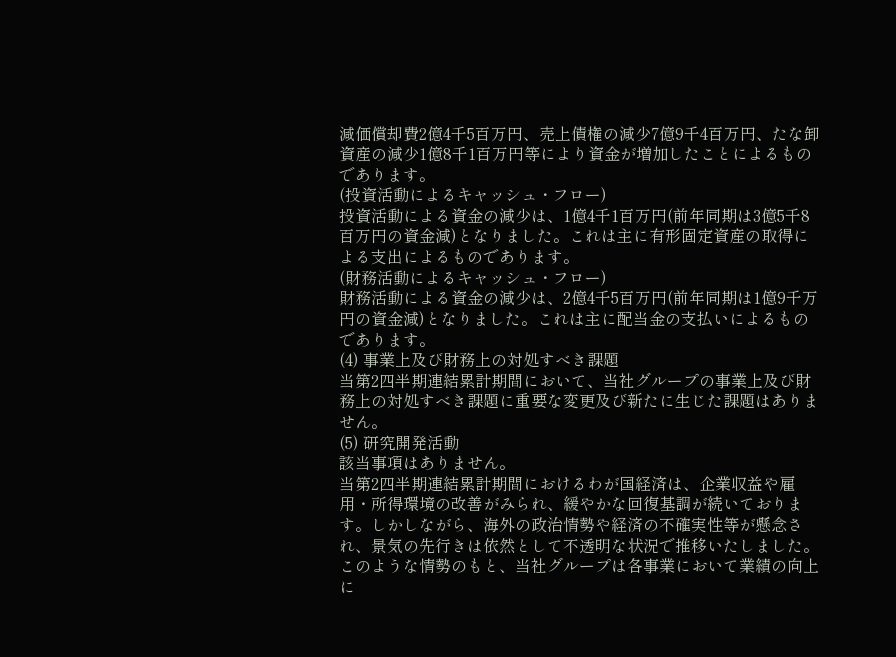減価償却費2億4千5百万円、売上債権の減少7億9千4百万円、たな卸資産の減少1億8千1百万円等により資金が増加したことによるものであります。
(投資活動によるキャッシュ・フロー)
投資活動による資金の減少は、1億4千1百万円(前年同期は3億5千8百万円の資金減)となりました。これは主に有形固定資産の取得による支出によるものであります。
(財務活動によるキャッシュ・フロー)
財務活動による資金の減少は、2億4千5百万円(前年同期は1億9千万円の資金減)となりました。これは主に配当金の支払いによるものであります。
(4) 事業上及び財務上の対処すべき課題
当第2四半期連結累計期間において、当社グループの事業上及び財務上の対処すべき課題に重要な変更及び新たに生じた課題はありません。
(5) 研究開発活動
該当事項はありません。
当第2四半期連結累計期間におけるわが国経済は、企業収益や雇用・所得環境の改善がみられ、緩やかな回復基調が続いております。しかしながら、海外の政治情勢や経済の不確実性等が懸念され、景気の先行きは依然として不透明な状況で推移いたしました。
このような情勢のもと、当社グループは各事業において業績の向上に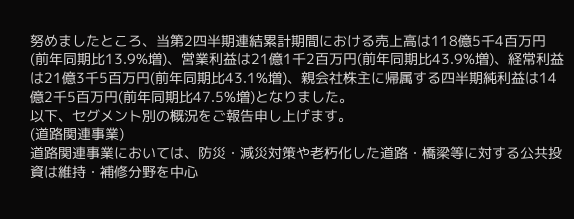努めましたところ、当第2四半期連結累計期間における売上高は118億5千4百万円(前年同期比13.9%増)、営業利益は21億1千2百万円(前年同期比43.9%増)、経常利益は21億3千5百万円(前年同期比43.1%増)、親会社株主に帰属する四半期純利益は14億2千5百万円(前年同期比47.5%増)となりました。
以下、セグメント別の概況をご報告申し上げます。
(道路関連事業)
道路関連事業においては、防災・減災対策や老朽化した道路・橋梁等に対する公共投資は維持・補修分野を中心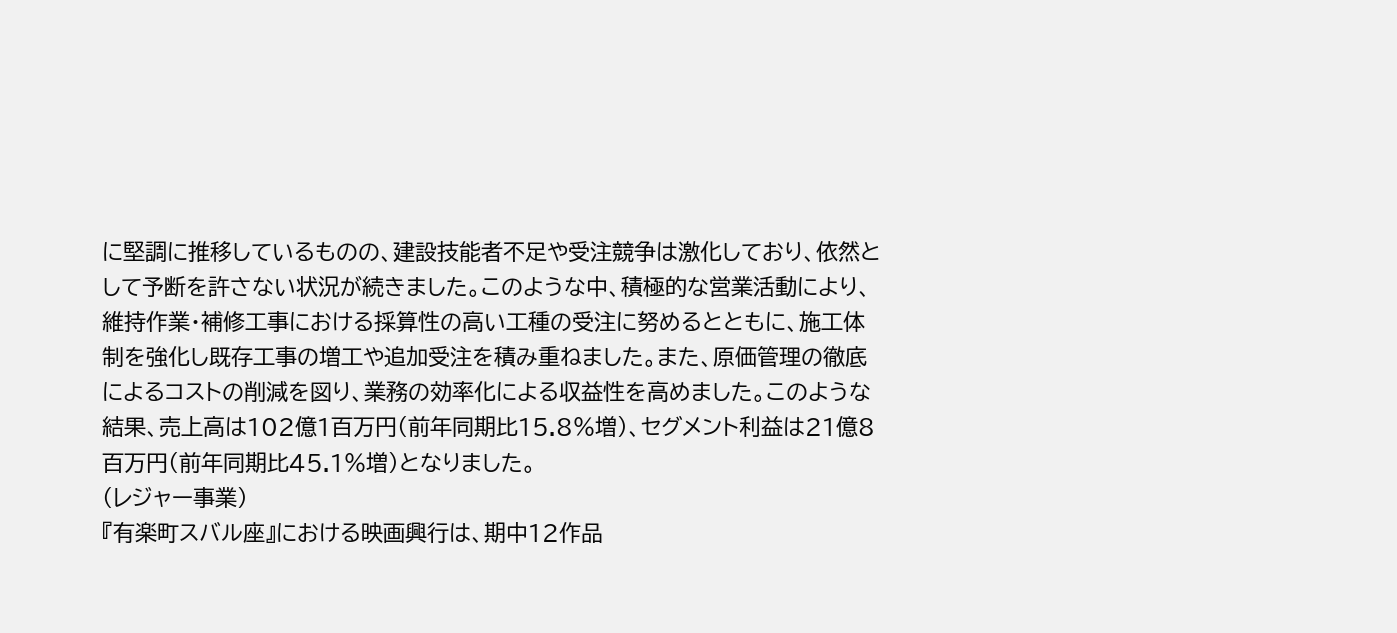に堅調に推移しているものの、建設技能者不足や受注競争は激化しており、依然として予断を許さない状況が続きました。このような中、積極的な営業活動により、維持作業・補修工事における採算性の高い工種の受注に努めるとともに、施工体制を強化し既存工事の増工や追加受注を積み重ねました。また、原価管理の徹底によるコストの削減を図り、業務の効率化による収益性を高めました。このような結果、売上高は102億1百万円(前年同期比15.8%増)、セグメント利益は21億8百万円(前年同期比45.1%増)となりました。
(レジャー事業)
『有楽町スバル座』における映画興行は、期中12作品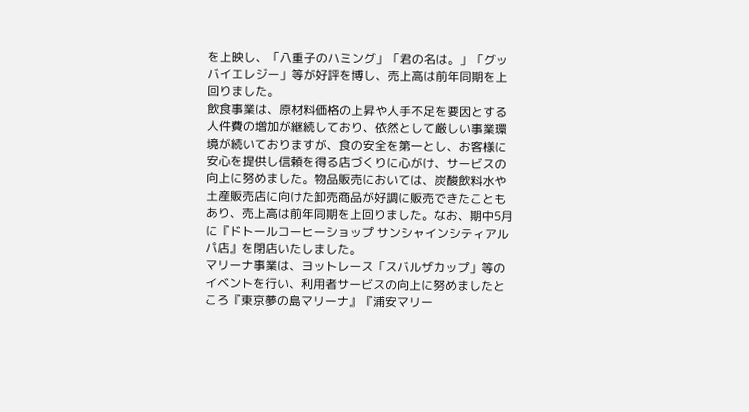を上映し、「八重子のハミング」「君の名は。」「グッバイエレジー」等が好評を博し、売上高は前年同期を上回りました。
飲食事業は、原材料価格の上昇や人手不足を要因とする人件費の増加が継続しており、依然として厳しい事業環境が続いておりますが、食の安全を第一とし、お客様に安心を提供し信頼を得る店づくりに心がけ、サービスの向上に努めました。物品販売においては、炭酸飲料水や土産販売店に向けた卸売商品が好調に販売できたこともあり、売上高は前年同期を上回りました。なお、期中5月に『ドトールコーヒーショップ サンシャインシティアルパ店』を閉店いたしました。
マリーナ事業は、ヨットレース「スバルザカップ」等のイベントを行い、利用者サービスの向上に努めましたところ『東京夢の島マリーナ』『浦安マリー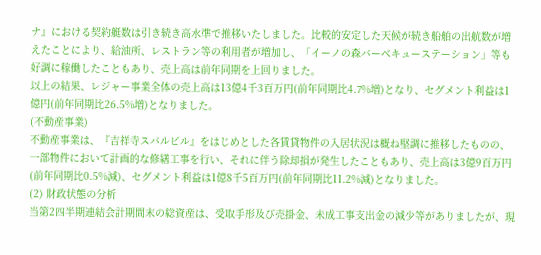ナ』における契約艇数は引き続き高水準で推移いたしました。比較的安定した天候が続き船舶の出航数が増えたことにより、給油所、レストラン等の利用者が増加し、「イーノの森バーベキューステーション」等も好調に稼働したこともあり、売上高は前年同期を上回りました。
以上の結果、レジャー事業全体の売上高は13億4千3百万円(前年同期比4.7%増)となり、セグメント利益は1億円(前年同期比26.5%増)となりました。
(不動産事業)
不動産事業は、『吉祥寺スバルビル』をはじめとした各賃貸物件の入居状況は概ね堅調に推移したものの、一部物件において計画的な修繕工事を行い、それに伴う除却損が発生したこともあり、売上高は3億9百万円(前年同期比0.5%減)、セグメント利益は1億8千5百万円(前年同期比11.2%減)となりました。
(2) 財政状態の分析
当第2四半期連結会計期間末の総資産は、受取手形及び売掛金、未成工事支出金の減少等がありましたが、現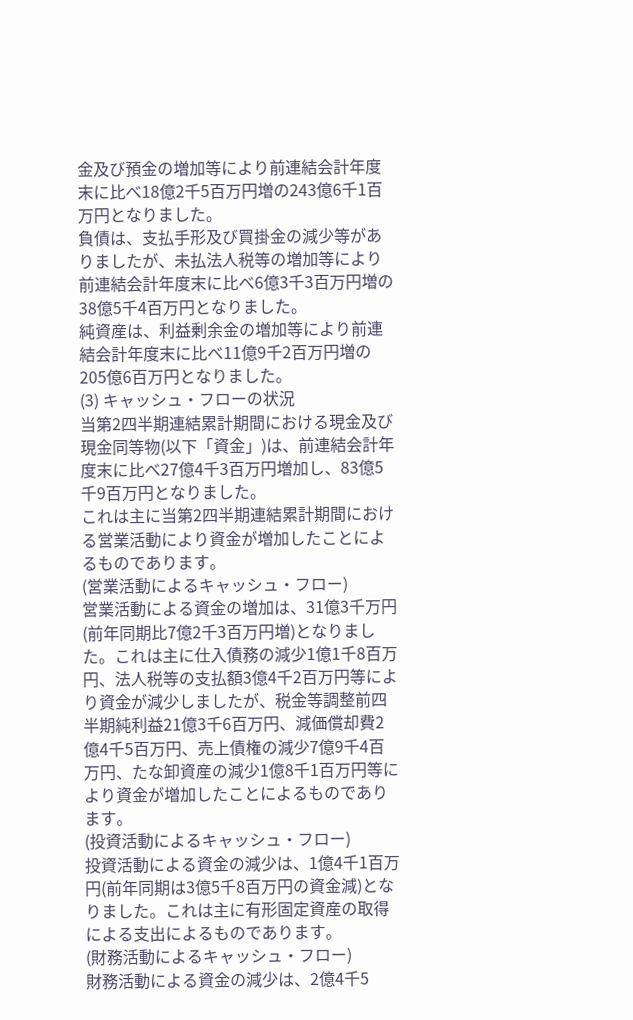金及び預金の増加等により前連結会計年度末に比べ18億2千5百万円増の243億6千1百万円となりました。
負債は、支払手形及び買掛金の減少等がありましたが、未払法人税等の増加等により前連結会計年度末に比べ6億3千3百万円増の38億5千4百万円となりました。
純資産は、利益剰余金の増加等により前連結会計年度末に比べ11億9千2百万円増の205億6百万円となりました。
(3) キャッシュ・フローの状況
当第2四半期連結累計期間における現金及び現金同等物(以下「資金」)は、前連結会計年度末に比べ27億4千3百万円増加し、83億5千9百万円となりました。
これは主に当第2四半期連結累計期間における営業活動により資金が増加したことによるものであります。
(営業活動によるキャッシュ・フロー)
営業活動による資金の増加は、31億3千万円(前年同期比7億2千3百万円増)となりました。これは主に仕入債務の減少1億1千8百万円、法人税等の支払額3億4千2百万円等により資金が減少しましたが、税金等調整前四半期純利益21億3千6百万円、減価償却費2億4千5百万円、売上債権の減少7億9千4百万円、たな卸資産の減少1億8千1百万円等により資金が増加したことによるものであります。
(投資活動によるキャッシュ・フロー)
投資活動による資金の減少は、1億4千1百万円(前年同期は3億5千8百万円の資金減)となりました。これは主に有形固定資産の取得による支出によるものであります。
(財務活動によるキャッシュ・フロー)
財務活動による資金の減少は、2億4千5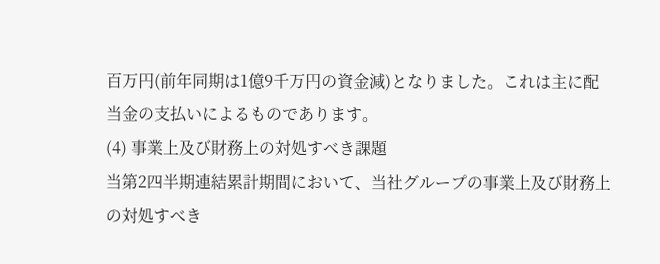百万円(前年同期は1億9千万円の資金減)となりました。これは主に配当金の支払いによるものであります。
(4) 事業上及び財務上の対処すべき課題
当第2四半期連結累計期間において、当社グループの事業上及び財務上の対処すべき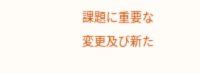課題に重要な変更及び新た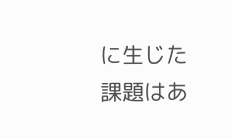に生じた課題はあ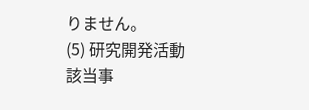りません。
(5) 研究開発活動
該当事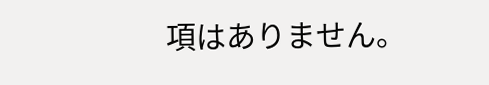項はありません。